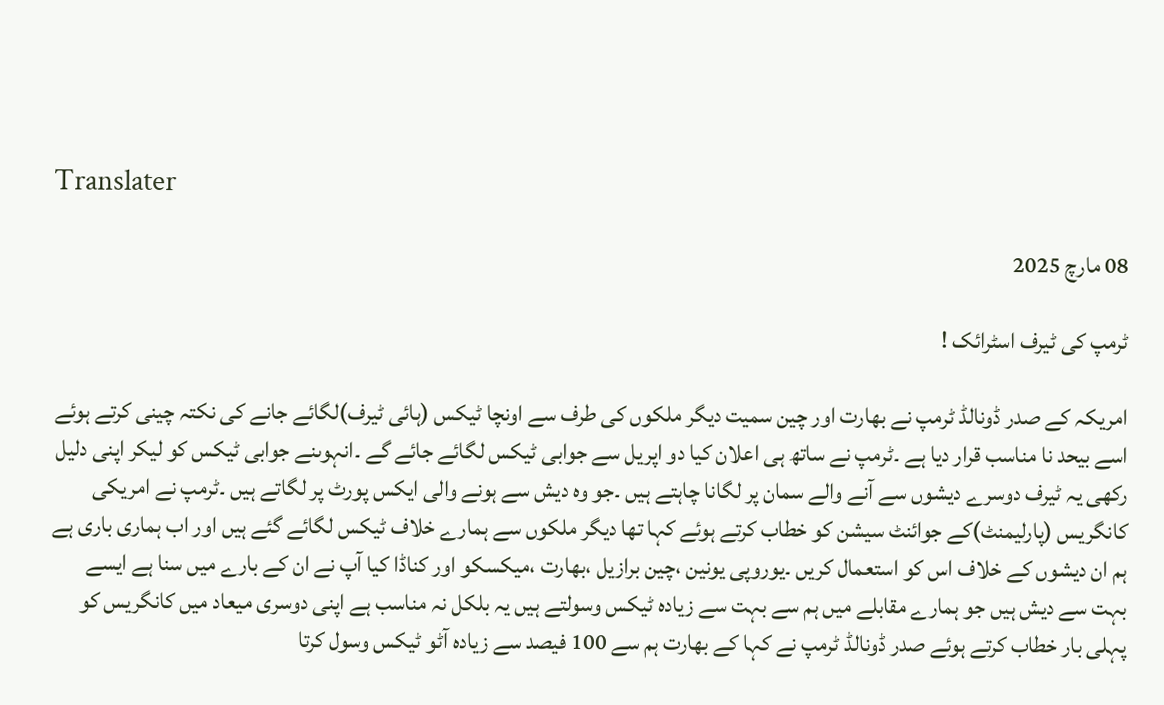Translater

08 مارچ 2025

ٹرمپ کی ٹیرف اسٹرائک !

امریکہ کے صدر ڈونالڈ ٹرمپ نے بھارت اور چین سمیت دیگر ملکوں کی طرف سے اونچا ٹیکس (ہائی ٹیرف)لگائے جانے کی نکتہ چینی کرتے ہوئے اسے بیحد نا مناسب قرار دیا ہے ۔ٹرمپ نے ساتھ ہی اعلان کیا دو اپریل سے جوابی ٹیکس لگائے جائے گے ۔انہوںنے جوابی ٹیکس کو لیکر اپنی دلیل رکھی یہ ٹیرف دوسرے دیشوں سے آنے والے سمان پر لگانا چاہتے ہیں ۔جو وہ دیش سے ہونے والی ایکس پورٹ پر لگاتے ہیں ۔ٹرمپ نے امریکی کانگریس (پارلیمنٹ)کے جوائنٹ سیشن کو خطاب کرتے ہوئے کہا تھا دیگر ملکوں سے ہمارے خلاف ٹیکس لگائے گئے ہیں اور اب ہماری باری ہے ہم ان دیشوں کے خلاف اس کو استعمال کریں ۔یوروپی یونین ،چین برازیل ،بھارت ،میکسکو اور کناڈا کیا آپ نے ان کے بارے میں سنا ہے ایسے بہت سے دیش ہیں جو ہمارے مقابلے میں ہم سے بہت سے زیادہ ٹیکس وسولتے ہیں یہ بلکل نہ مناسب ہے اپنی دوسری میعاد میں کانگریس کو پہلی بار خطاب کرتے ہوئے صدر ڈونالڈ ٹرمپ نے کہا کے بھارت ہم سے 100 فیصد سے زیادہ آٹو ٹیکس وسول کرتا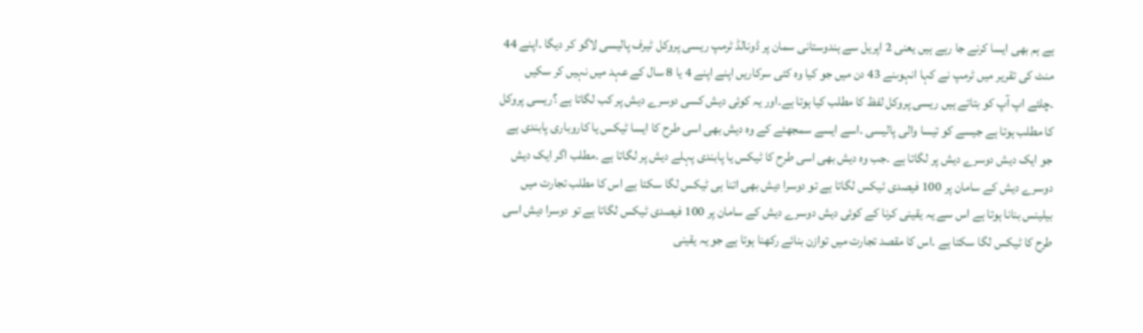ہے ہم بھی ایسا کرنے جا رہے ہیں یعنی 2 اپریل سے ہندوستانی سمان پر ڈونالڈ ٹرمپ ریسی پروکل ٹیرف پالیسی لاگو کر دیگا ۔اپنے 44 منٹ کی تقریر میں ٹرمپ نے کہا انہوںنے 43 دن میں جو کیا وہ کئی سرکاریں اپنے اپنے 4 یا 8 سال کے عہد میں نہیں کر سکیں ۔چلئے اپ آپ کو بتاتے ہیں ریسی پروکل لفظ کا مطلب کیا ہوتا ہے۔اور یہ کوئی دیش کسی دوسرے دیش پر کب لگاتا ہے ؟ریسی پروکل کا مطلب ہوتا ہے جیسے کو تیسا والی پالیسی ۔اسے ایسے سمجھئے کے وہ دیش بھی اسی طرح کا ایسا ٹیکس یا کاروباری پابندی ہے جو ایک دیش دوسرے دیش پر لگاتا ہے ۔جب وہ دیش بھی اسی طرح کا ٹیکس یا پابندی پہلے دیش پر لگاتا ہے ۔مطلب اگر ایک دیش دوسرے دیش کے سامان پر 100 فیصدی ٹیکس لگاتا ہے تو دوسرا دیش بھی اتنا ہی ٹیکس لگا سکتا ہے اس کا مطلب تجارت میں بیلینس بنانا ہوتا ہے اس سے یہ یقینی کرنا کے کوئی دیش دوسرے دیش کے سامان پر 100 فیصدی ٹیکس لگاتا ہے تو دوسرا دیش اسی طرح کا ٹیکس لگا سکتا ہے ۔اس کا مقصد تجارت میں توازن بنائے رکھنا ہوتا ہے جو یہ یقینی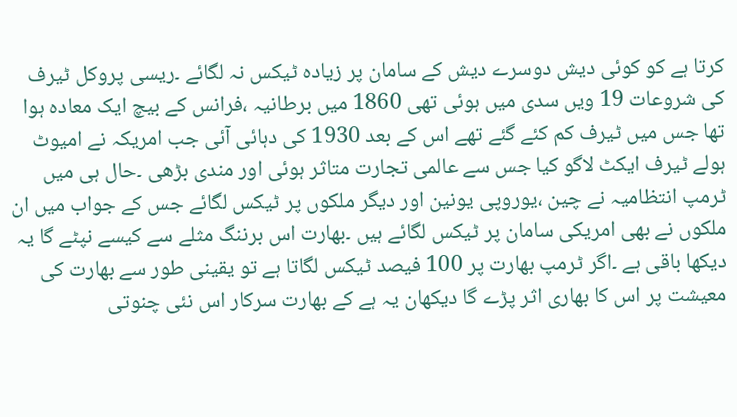کرتا ہے کو کوئی دیش دوسرے دیش کے سامان پر زیادہ ٹیکس نہ لگائے ۔ریسی پروکل ٹیرف کی شروعات 19 ویں سدی میں ہوئی تھی 1860 میں برطانیہ ،فرانس کے بیچ ایک معادہ ہوا تھا جس میں ٹیرف کم کئے گئے تھے اس کے بعد 1930 کی دہائی آئی جب امریکہ نے امیوٹ ہولے ٹیرف ایکٹ لاگو کیا جس سے عالمی تجارت متاثر ہوئی اور مندی بڑھی ۔حال ہی میں ٹرمپ انتظامیہ نے چین ،یوروپی یونین اور دیگر ملکوں پر ٹیکس لگائے جس کے جواب میں ان ملکوں نے بھی امریکی سامان پر ٹیکس لگائے ہیں ۔بھارت اس برننگ مثلے سے کیسے نپٹے گا یہ دیکھا باقی ہے ۔اگر ٹرمپ بھارت پر 100 فیصد ٹیکس لگاتا ہے تو یقینی طور سے بھارت کی معیشت پر اس کا بھاری اثر پڑے گا دیکھان یہ ہے کے بھارت سرکار اس نئی چنوتی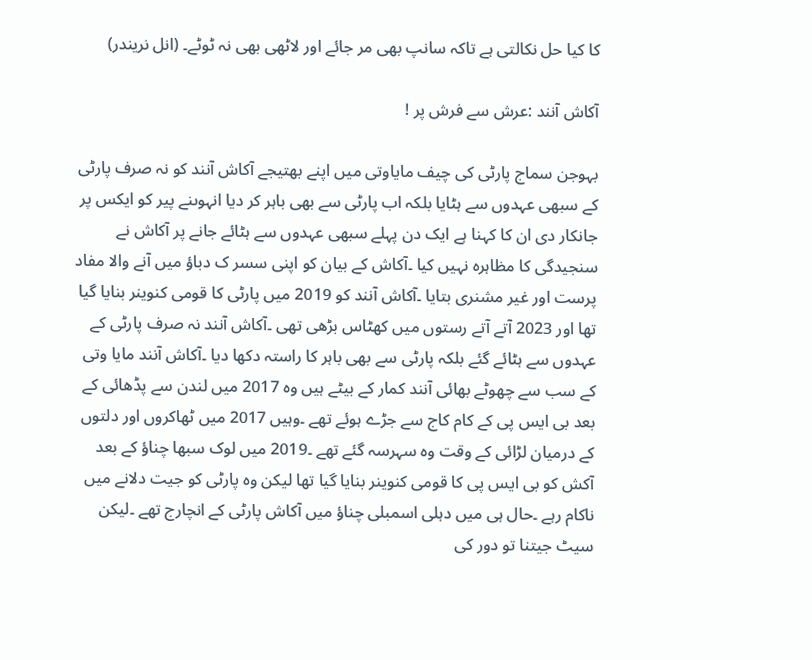کا کیا حل نکالتی ہے تاکہ سانپ بھی مر جائے اور لاٹھی بھی نہ ٹوٹے۔ (انل نریندر)

آکاش آنند :عرش سے فرش پر !

بہوجن سماج پارٹی کی چیف مایاوتی میں اپنے بھتیجے آکاش آنند کو نہ صرف پارٹی کے سبھی عہدوں سے ہٹایا بلکہ اب پارٹی سے بھی باہر کر دیا انہوںنے پیر کو ایکس پر جانکار دی ان کا کہنا ہے ایک دن پہلے سبھی عہدوں سے ہٹائے جانے پر آکاش نے سنجیدگی کا مظاہرہ نہیں کیا ۔آکاش کے بیان کو اپنی سسر ک دباؤ میں آنے والا مفاد پرست اور غیر مشنری بتایا ۔آکاش آنند کو 2019 میں پارٹی کا قومی کنوینر بنایا گیا تھا اور 2023 آتے آتے رستوں میں کھٹاس بڑھی تھی ۔آکاش آنند نہ صرف پارٹی کے عہدوں سے ہٹائے گئے بلکہ پارٹی سے بھی باہر کا راستہ دکھا دیا ۔آکاش آنند مایا وتی کے سب سے چھوٹے بھائی آنند کمار کے بیٹے ہیں وہ 2017 میں لندن سے پڈھائی کے بعد بی ایس پی کے کام کاج سے جڑے ہوئے تھے ۔وہیں 2017 میں ٹھاکروں اور دلتوں کے درمیان لڑائی کے وقت وہ سہرسہ گئے تھے ۔2019 میں لوک سبھا چناؤ کے بعد آکش کو بی ایس پی کا قومی کنوینر بنایا گیا تھا لیکن وہ پارٹی کو جیت دلانے میں ناکام رہے ۔حال ہی میں دہلی اسمبلی چناؤ میں آکاش پارٹی کے انچارج تھے ۔لیکن سیٹ جیتنا تو دور کی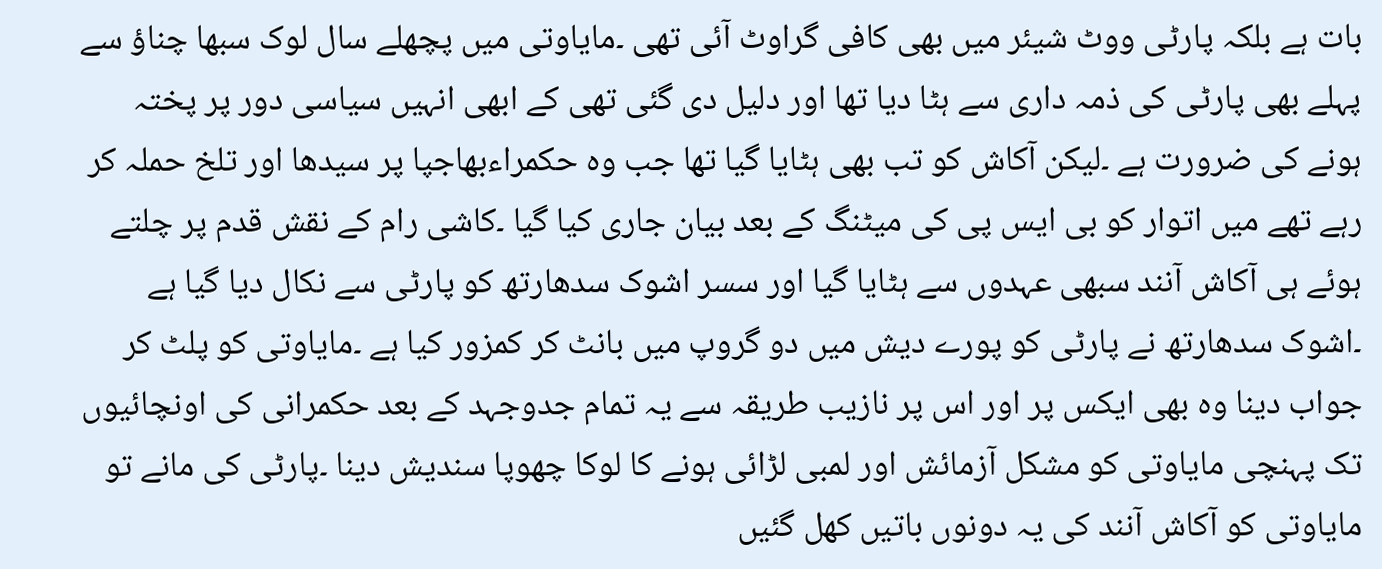بات ہے بلکہ پارٹی ووٹ شیئر میں بھی کافی گراوٹ آئی تھی ۔مایاوتی میں پچھلے سال لوک سبھا چناؤ سے پہلے بھی پارٹی کی ذمہ داری سے ہٹا دیا تھا اور دلیل دی گئی تھی کے ابھی انہیں سیاسی دور پر پختہ ہونے کی ضرورت ہے ۔لیکن آکاش کو تب بھی ہٹایا گیا تھا جب وہ حکمراءبھاجپا پر سیدھا اور تلخ حملہ کر رہے تھے میں اتوار کو بی ایس پی کی میٹنگ کے بعد بیان جاری کیا گیا ۔کاشی رام کے نقش قدم پر چلتے ہوئے ہی آکاش آنند سبھی عہدوں سے ہٹایا گیا اور سسر اشوک سدھارتھ کو پارٹی سے نکال دیا گیا ہے ۔اشوک سدھارتھ نے پارٹی کو پورے دیش میں دو گروپ میں بانٹ کر کمزور کیا ہے ۔مایاوتی کو پلٹ کر جواب دینا وہ بھی ایکس پر اور اس پر نازیب طریقہ سے یہ تمام جدوجہد کے بعد حکمرانی کی اونچائیوں تک پہنچی مایاوتی کو مشکل آزمائش اور لمبی لڑائی ہونے کا لوکا چھوپا سندیش دینا ۔پارٹی کی مانے تو مایاوتی کو آکاش آنند کی یہ دونوں باتیں کھل گئیں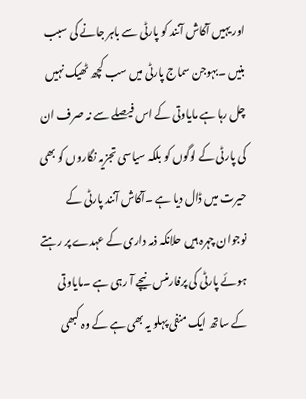اور یہیں آکاش آنند کو پارٹی سے باہر جانے کی سبب بنیں ۔بہوجن سماج پارٹی میں سب کچھ ٹھیک نہیں چل رہا ہے مایاوتی کے اس فیصلے سے نہ صرف ان کی پارٹی کے لوگوں کو بلکہ سیاسی تجزیہ نگاروں کو بھی حیرت میں ڈال دیا ہے ۔آکاش آنند پارٹی کے نوجوان چہرہ ہیں حلانکہ ذمہ داری کے عہدے پر رہتے ہوئے پارٹی کی پرفارمنس نیچے آ رہی ہے ۔مایاوتی کے ساتھ ایک منفی پہلو یہ بھی ہے کے وہ کبھی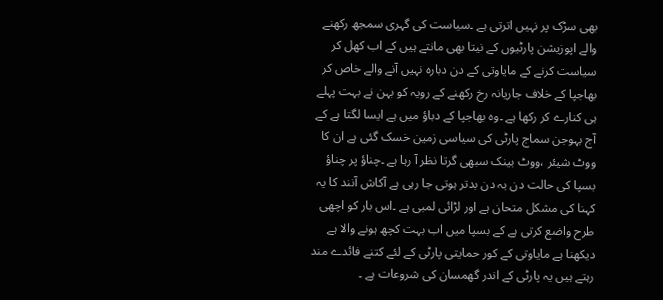بھی سڑک پر نہیں اترتی ہے ۔سیاست کی گہری سمجھ رکھنے والے اپوزیشن پارٹیوں کے نیتا بھی مانتے ہیں کے اب کھل کر سیاست کرنے کے مایاوتی کے دن دبارہ نہیں آنے والے خاص کر بھاجپا کے خلاف جاریانہ رخ رکھنے کے رویہ کو بہن نے بہت پہلے ہی کنارے کر رکھا ہے ۔وہ بھاجپا کے دباؤ میں ہے ایسا لگتا ہے کے آج بہوجن سماج پارٹی کی سیاسی زمین خسک گئی ہے ان کا ووٹ شیئر ،ووٹ بینک سبھی گرتا نظر آ رہا ہے ۔چناؤ پر چناؤ بسپا کی حالت دن بہ دن بدتر ہوتی جا رہی ہے آکاش آنند کا یہ کہنا کی مشکل متحان ہے اور لڑائی لمبی ہے ۔اس بار کو اچھی طرح واضع کرتی ہے کے بسپا میں اب بہت کچھ ہونے والا ہے دیکھنا ہے مایاوتی کے کور حمایتی پارٹی کے لئے کتنے فائدے مند رہتے ہیں یہ پارٹی کے اندر گھمسان کی شروعات ہے ۔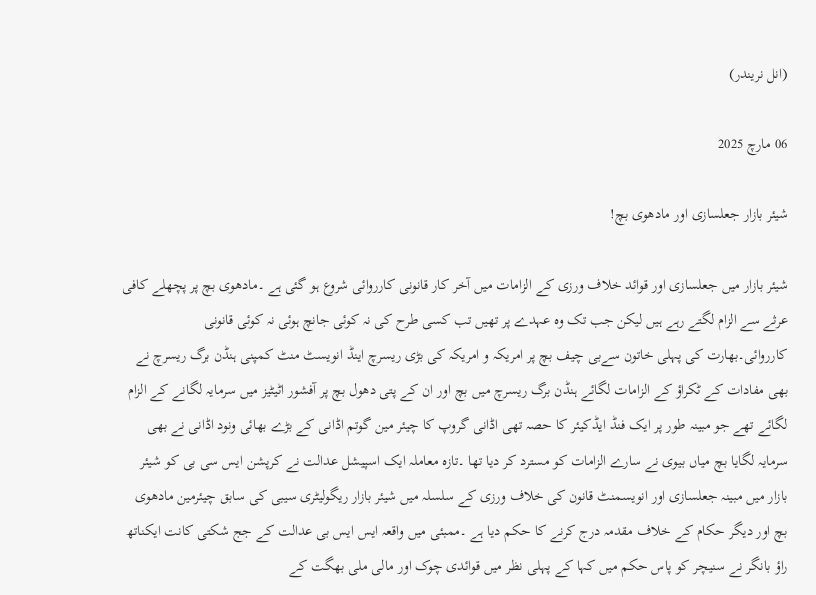(انل نریندر)

06 مارچ 2025

شیئر بازار جعلسازی اور مادھوی بچ!

شیئر بازار میں جعلسازی اور قوائد خلاف ورزی کے الزامات میں آخر کار قانونی کارروائی شروع ہو گئی ہے ۔مادھوی بچ پر پچھلے کافی عرثے سے الزام لگتے رہے ہیں لیکن جب تک وہ عہدے پر تھیں تب کسی طرح کی نہ کوئی جانچ ہوئی نہ کوئی قانونی کارروائی۔بھارت کی پہلی خاتون سےبی چیف بچ پر امریکہ و امریکہ کی بڑی ریسرچ اینڈ انویسٹ منٹ کمپنی ہنڈن برگ ریسرچ نے بھی مفادات کے ٹکراؤ کے الزامات لگائے ہنڈن برگ ریسرچ میں بچ اور ان کے پتی دھول بچ پر آفشور اٹیٹیز میں سرمایہ لگانے کے الزام لگائے تھے جو مبینہ طور پر ایک فنڈ ایڈکیئر کا حصہ تھی اڈانی گروپ کا چیئر مین گوتم اڈانی کے بڑے بھائی ونود اڈانی نے بھی سرمایہ لگایا بچ میاں بیوی نے سارے الزامات کو مسترد کر دیا تھا ۔تازہ معاملہ ایک اسپیشل عدالت نے کرپشن ایس سی بی کو شیئر بازار میں مبینہ جعلسازی اور انویسمنٹ قانون کی خلاف ورزی کے سلسلہ میں شیئر بازار ریگولیٹری سیبی کی سابق چیئرمین مادھوی بچ اور دیگر حکام کے خلاف مقدمہ درج کرنے کا حکم دیا ہے ۔ممبئی میں واقعہ ایس ایس بی عدالت کے جج شکتی کانت ایکناتھ راؤ بانگر نے سنیچر کو پاس حکم میں کہا کے پہلی نظر میں قوائدی چوک اور مالی ملی بھگت کے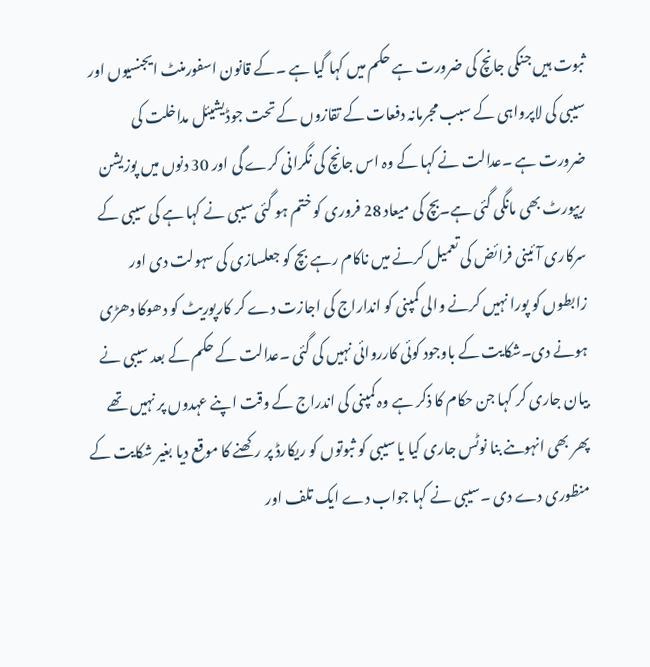ثبوت ہیں جنکی جانچ کی ضرورت ہے حکم میں کہا گیا ہے ۔کے قانون اسفورمنٹ ایجنسیوں اور سیبی کی لاپرواہی کے سبب مجرمانہ دفعات کے تقازوں کے تحت جوڈیشیئل مداخلت کی ضرورت ہے ۔عدالت نے کہا کے وہ اس جانچ کی نگرانی کرے گی اور 30 دنوں میں پوزیشن ریپورٹ بھی مانگی گئی ہے۔بچ کی میعاد 28 فروری کو ختم ہو گئی سیبی نے کہا ہے کی سیبی کے سرکاری آئینی فرائض کی تعمیل کرنے میں ناکام رہے بچ کو جعلسازی کی سہولت دی اور زابطوں کو پورا نہیں کرنے والی کمپنی کو انداراج کی اجازت دے کر کارپوریٹ کو دھوکا دھڑی ہونے دی۔شکایت کے باوجود کوئی کارروائی نہیں کی گئی ۔عدالت کے حکم کے بعد سیبی نے بیان جاری کر کہا جن حکام کا ذکر ہے وہ کمپنی کی اندراج کے وقت اپنے عہدوں پر نہیں تھے پھر بھی انہوںنے بنا نوٹس جاری کیا یا سیبی کو ثبوتوں کو ریکارڈ پر رکھنے کا موقع دیا بغیر شکایت کے منظوری دے دی ۔سیبی نے کہا جواب دے ایک تلف اور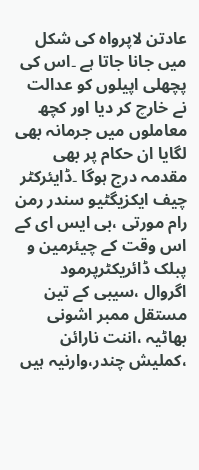عادتن لاپرواہ کی شکل میں جانا جاتا ہے ۔اس کی پچھلی اپیلوں کو عدالت نے خارچ کر دیا اور کچھ معاملوں میں جرمانہ بھی لگایا ان حکام پر بھی مقدمہ درج ہوگا ۔ڈایئرکٹر چیف ایکزیگٹیو سندر رمن رام مورتی ،بی ایس ای کے اس وقت کے چیئرمین و پبلک ڈائریکٹرپرمود اگروال ،سیبی کے تین مستقل ممبر اشونی بھاٹیہ ،اننت نارائن ،کملیش چندر،وارنیہ ہیں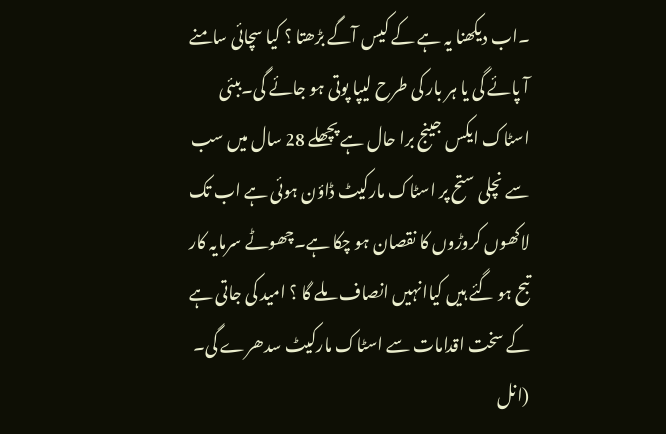۔اب دیکھنا یہ ہے کے کیس آگے بڑھتا ؟ کیا سچائی سامنے آ پائے گی یا ہر بار کی طرح لیپا پوتی ہو جائے گی۔ببئی اسٹاک ایکس جینج برا حال ہے پچھلے 28 سال میں سب سے نچلی ستح پر اسٹاک مارکیٹ ڈاؤن ہوئی ہے اب تک لاکھوں کروڑوں کا نقصان ہو چکا ہے۔چھوٹے سرمایہ کار تبح ہو گئے ہیں کیاانہیں انصاف ملے گا ؟ امید کی جاتی ہے کے سخت اقدامات سے اسٹاک مارکیٹ سدھرے گی۔ (انل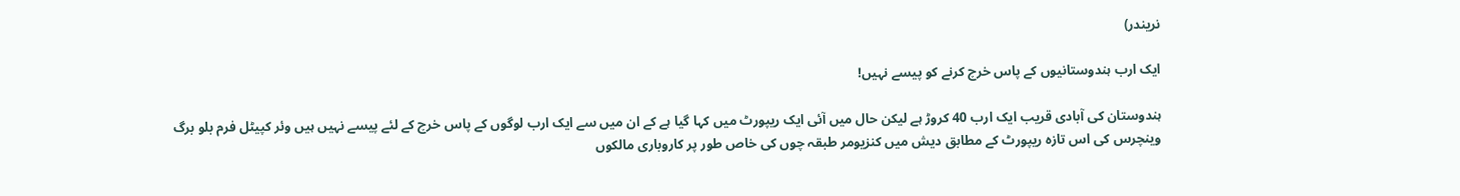نریندر)

ایک ارب ہندوستانیوں کے پاس خرچ کرنے کو پیسے نہیں!

ہندوستان کی آبادی قریب ایک ارب 40 کروڑ ہے لیکن حال میں آئی ایک ریپورٹ میں کہا گیا ہے کے ان میں سے ایک ارب لوگوں کے پاس خرچ کے لئے پیسے نہیں ہیں وئر کپیٹل فرم بلو برگ وینچرس کی اس تازہ ریپورٹ کے مطابق دیش میں کنزیومر طبقہ چوں کی خاص طور پر کاروباری مالکوں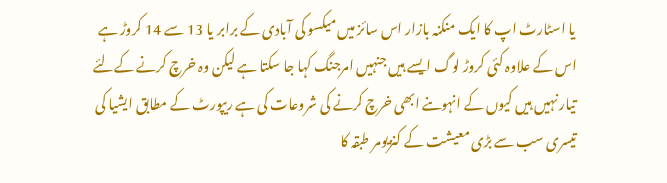یا اسٹارٹ اپ کا ایک منکنہ بازار اس سائز میں میکسو کی آبادی کے برابر یا 13 سے 14 کروڑ ہے اس کے علاوہ کئی کروڑ لوگ ایسے ہیں جنہیں امرجنگ کہا جا سکتا ہے لیکن وہ خرچ کرنے کےلئے تیار نہیں ہیں کیوں کے انہوںنے ابھی خرچ کرنے کی شروعات کی ہے ریپورٹ کے مطابق ایشیا کی تیسری سب سے بڑی معیشت کے کنزیومر طبقہ کا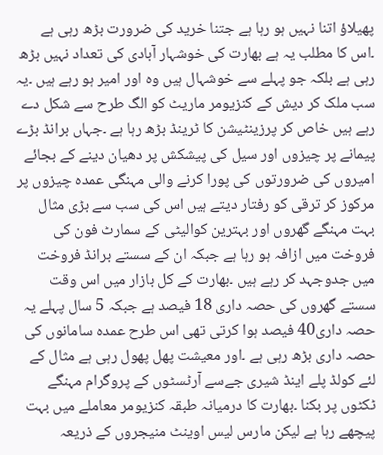پھیلاؤ اتنا نہیں ہو رہا ہے جتنا خرید کی ضرورت بڑھ رہی ہے ۔اس کا مطلب یہ ہے بھارت کی خوشہار آبادی کی تعداد نہیں بڑھ رہی ہے بلکہ جو پہلے سے خوشہال ہیں وہ اور امیر ہو رہے ہیں ۔یہ سب ملک کر دیش کے کنزیومر ماریٹ کو الگ طرح سے شکل دے رہے ہیں خاص کر پرزینٹیشن کا ٹرینڈ بڑھ رہا ہے ۔جہاں برانڈ بڑے پیمانے پر چیزوں اور سیل کی پیشکش پر دھیان دینے کے بجائے امیروں کی ضرورتوں کی پورا کرنے والی مہنگی عمدہ چیزوں پر مرکوز کر ترقی کو رفتار دیتے ہیں اس کی سب سے بڑی مثال بہت مہنگے گھروں اور بہترین کوالیٹی کے سمارٹ فون کی فروخت میں ازافہ ہو رہا ہے جبکہ ان کے سستے برانڈ فروخت میں جدوجہد کر رہے ہیں ۔بھارت کے کل بازار میں اس وقت سستے گھروں کی حصہ داری 18 فیصد ہے جبکہ 5 سال پہلے یہ حصہ داری40 فیصد ہوا کرتی تھی اس طرح عمدہ سامانوں کی حصہ داری بڑھ رہی ہے ۔اور معیشت پھل پھول رہی ہے مثال کے لئے کولڈ پلے اینڈ شیری جےسے آرٹسٹوں کے پروگرام مہنگے ٹکٹوں پر بکنا ۔بھارت کا درمیانہ طبقہ کنزیومر معاملے میں بہت پیچھے رہا ہے لیکن مارس لیس اوینٹ منیجروں کے ذریعہ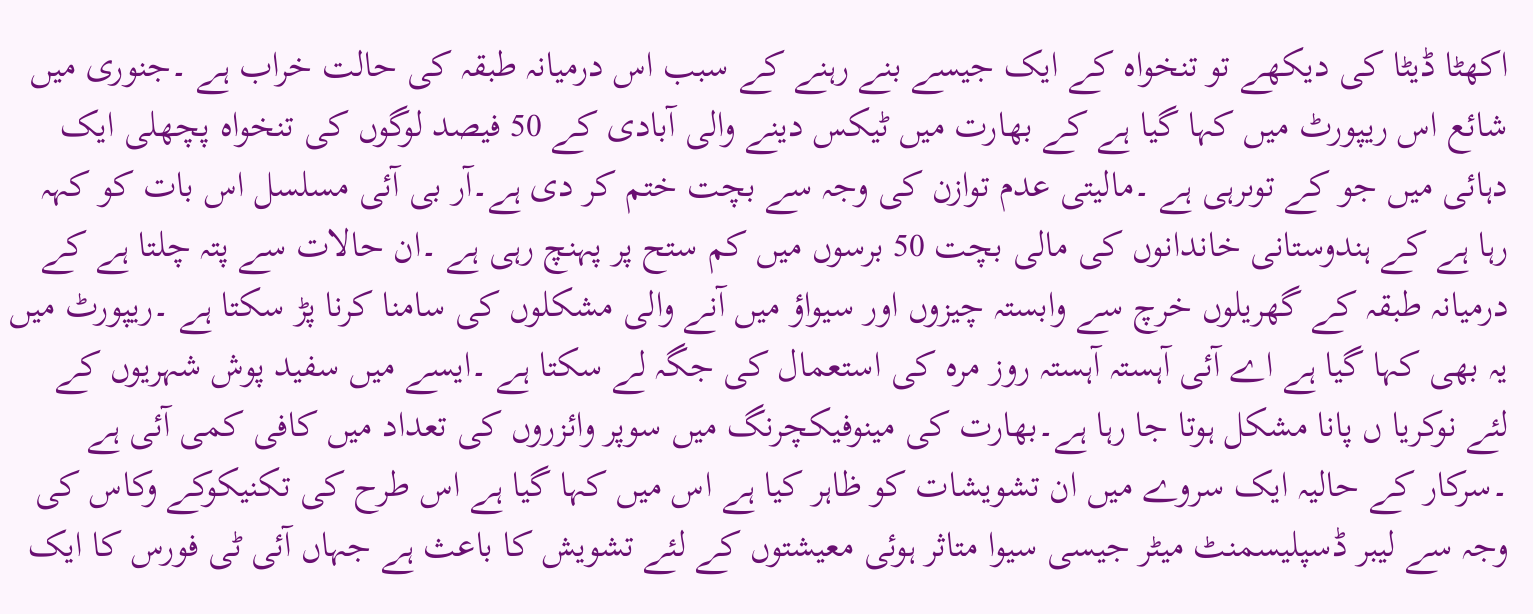اکھٹا ڈیٹا کی دیکھے تو تنخواہ کے ایک جیسے بنے رہنے کے سبب اس درمیانہ طبقہ کی حالت خراب ہے ۔جنوری میں شائع اس ریپورٹ میں کہا گیا ہے کے بھارت میں ٹیکس دینے والی آبادی کے 50 فیصد لوگوں کی تنخواہ پچھلی ایک دہائی میں جو کے توںرہی ہے ۔مالیتی عدم توازن کی وجہ سے بچت ختم کر دی ہے۔آر بی آئی مسلسل اس بات کو کہہ رہا ہے کے ہندوستانی خاندانوں کی مالی بچت 50 برسوں میں کم ستح پر پہنچ رہی ہے ۔ان حالات سے پتہ چلتا ہے کے درمیانہ طبقہ کے گھریلوں خرچ سے وابستہ چیزوں اور سیواؤ میں آنے والی مشکلوں کی سامنا کرنا پڑ سکتا ہے ۔ریپورٹ میں یہ بھی کہا گیا ہے اے آئی آہستہ آہستہ روز مرہ کی استعمال کی جگہ لے سکتا ہے ۔ایسے میں سفید پوش شہریوں کے لئے نوکریا ں پانا مشکل ہوتا جا رہا ہے۔بھارت کی مینوفیکچرنگ میں سوپر وائزروں کی تعداد میں کافی کمی آئی ہے ۔سرکار کے حالیہ ایک سروے میں ان تشویشات کو ظاہر کیا ہے اس میں کہا گیا ہے اس طرح کی تکنیکوکے وکاس کی وجہ سے لیبر ڈسپلیسمنٹ میٹر جیسی سیوا متاثر ہوئی معیشتوں کے لئے تشویش کا باعث ہے جہاں آئی ٹی فورس کا ایک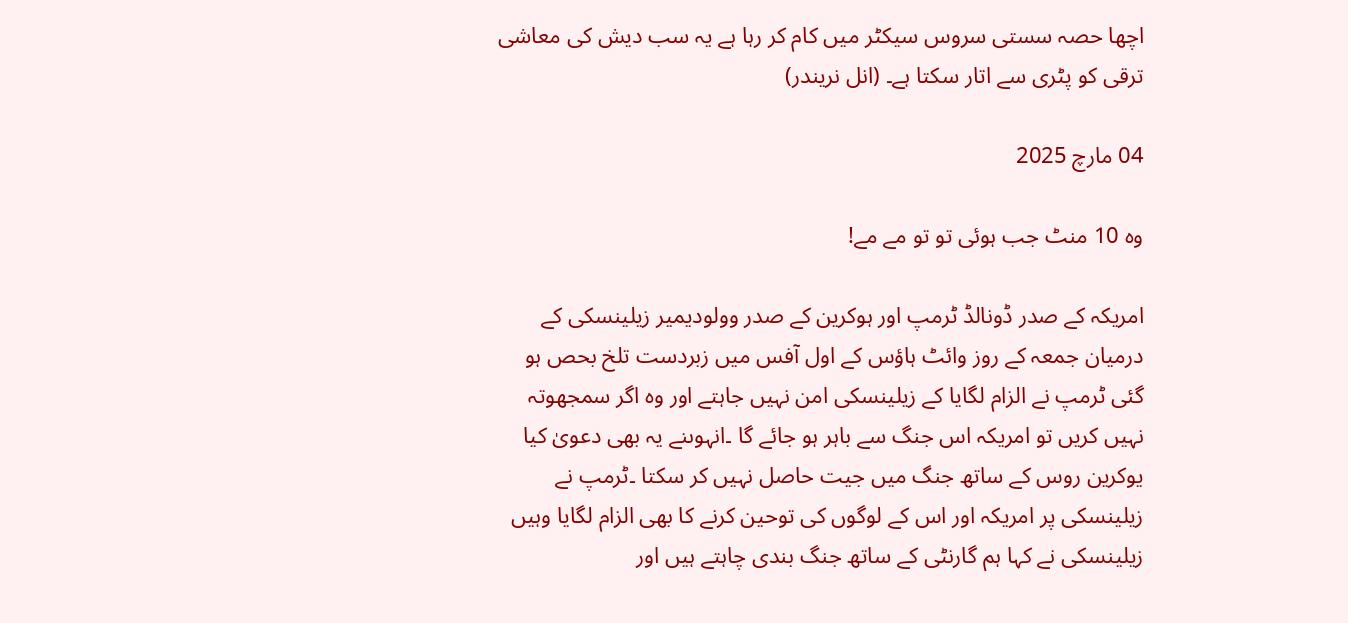اچھا حصہ سستی سروس سیکٹر میں کام کر رہا ہے یہ سب دیش کی معاشی ترقی کو پٹری سے اتار سکتا ہے۔ (انل نریندر)

04 مارچ 2025

وہ 10 منٹ جب ہوئی تو تو مے مے!

امریکہ کے صدر ڈونالڈ ٹرمپ اور ہوکرین کے صدر وولودیمیر زیلینسکی کے درمیان جمعہ کے روز وائٹ ہاؤس کے اول آفس میں زبردست تلخ بحص ہو گئی ٹرمپ نے الزام لگایا کے زیلینسکی امن نہیں جاہتے اور وہ اگر سمجھوتہ نہیں کریں تو امریکہ اس جنگ سے باہر ہو جائے گا ۔انہوںنے یہ بھی دعویٰ کیا یوکرین روس کے ساتھ جنگ میں جیت حاصل نہیں کر سکتا ۔ٹرمپ نے زیلینسکی پر امریکہ اور اس کے لوگوں کی توحین کرنے کا بھی الزام لگایا وہیں زیلینسکی نے کہا ہم گارنٹی کے ساتھ جنگ بندی چاہتے ہیں اور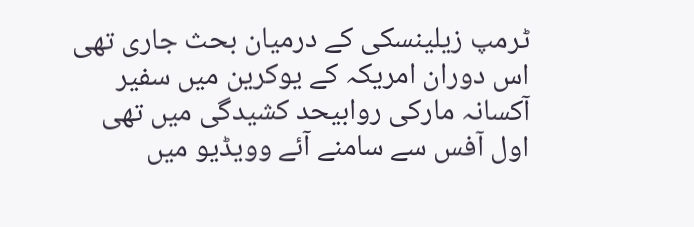ٹرمپ زیلینسکی کے درمیان بحث جاری تھی اس دوران امریکہ کے یوکرین میں سفیر آکسانہ مارکی روابیحد کشیدگی میں تھی اول آفس سے سامنے آئے وویڈیو میں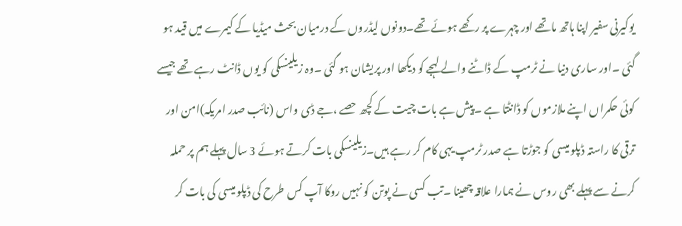یوکیرنی سفیر اپنا ہاتھ ماتھے اور چہرے پر رکھے ہوئے تھے۔دونوں لیڈروں کے درمیان بحث میڈیا کے کیمرے میں قید ہو گئی ۔اور ساری دنیا نے ٹرمپ کے ڈاٹنے والے لہجے کو دیکھا اور پریشان ہو گئی ۔وہ زیلینسکی کو یوں ڈانٹ رہے تھے جیسے کوئی حکمراں اپنے ملازموں کو ڈانٹتا ہے ۔پیش ہے بات چیت کے کچھ حصے ،جے ڈی واس (نائب صدر امریکہ)امن اور ترقی کا راستہ ڈپلو میسی کو جوڑتا ہے صدر ٹرمپ یہی کام کر رہے ہیں۔زیلینسکی بات کرتے ہوئے 3 سال پہلے ہم پر حملہ کرنے سے پہلے بھی روس نے ہمارا علاقہ چھینا ۔تب کسی نے پوتن کو نہیں روکا آپ کس طرح کی ڈپلو میسی کی بات کر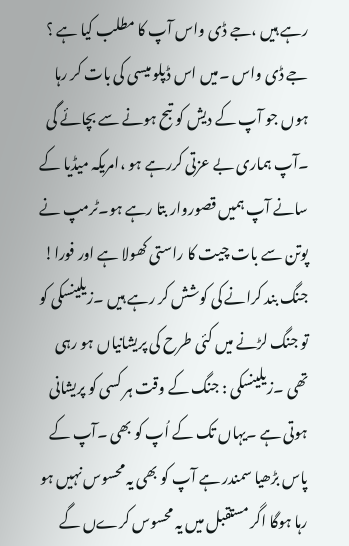رہے ہیں ،جے ڈی واس آپ کا مطلب کیا ہے ؟ جے ڈی واس ۔میں اس ڈپلو میسی کی بات کر رہا ہوں جو آپ کے دیش کو تبح ہونے سے بچائے گی ۔آپ ہماری بے عزتی کررہے ہو ،امریکہ میڈیا کے سانے آپ ہمیں قصوروار بتا رہے ہو۔ٹرمپ نے پوتن سے بات چیت کا راستی کھولا ہے اور فورا! جنگ بند کرانے کی کوشش کر رہے ہیں ۔زیلینسکی کو تو جنگ لڑنے میں کئی طرح کی پریشانیاں ہو رہی تھی ۔زیلینسکی : جنگ کے وقت ہر کسی کو پریشانی ہوتی ہے ۔یہاں تک کے اُپ کو بھی ۔آپ کے پاس بڑھیا سمندر ہے آپ کو بھی یہ محسوس نہیں ہو رہا ہوگا اگر مستقبل میں یہ محسوس کرےں گے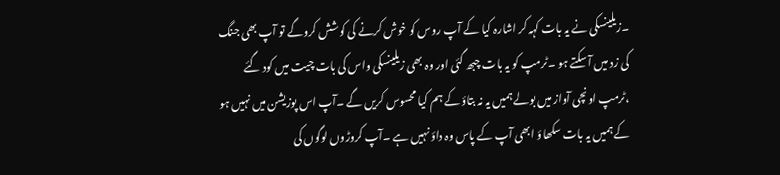۔زیلینسکی نے یہ بات کہہ کر اشارہ کیا کے آپ روس کو خوش کرنے کی کوشش کروگے تو آپ بھی جنگ کی زد میں آ سکتے ہو ۔ٹرمپ کو یہ بات چبھ گئی اور وہ بھی زیلینسکی واس کی بات چیت میں کود گئے ،ٹرمپ اونچی آواز میں بولے ہمیں یہ نہ بتاؤ کے ہم کیا محسوس کریں گے ۔آپ اس پوزیشن میں نہیں ہو کے ہمیں یہ بات سکھاؤ ابھی آپ کے پاس وہ داؤ نہیں ہے ۔آپ کروڑوں لوگوں کی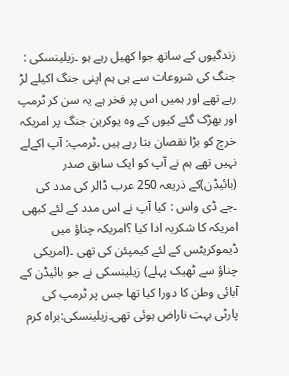زندگیوں کے ساتھ جوا کھیل رہے ہو ۔زیلینسکی : جنگ کی شروعات سے ہی ہم اپنی جنگ اکیلے لڑ رہے تھے اور ہمیں اس پر فخر ہے یہ سن کر ٹرمپ اور بھڑک گئے کیوں کے وہ یوکرین جنگ پر امریکہ خرچ کو بڑا نقصان بتا رہے ہیں ۔ٹرمپ: آپ اکےلے نہیں تھے ہم نے آپ کو ایک سابق صدر (بائیڈن)کے ذریعہ 250 عرب ڈالر کی مدد کی ۔جے ڈی واس : کیا آپ نے اس مدد کے لئے کبھی امریکہ کا شکریہ ادا کیا ؟امریکہ چناؤ میں ڈیموکریٹس کے لئے کیمپئن کی تھی ۔(امریکی چناؤ سے ٹھیک پہلے) زیلینسکی نے جو بائیڈن کے آبائی وطن کا دورا کیا تھا جس پر ٹرمپ کی پارٹی بہت ناراض ہوئی تھی۔زیلینسکی:براہ کرم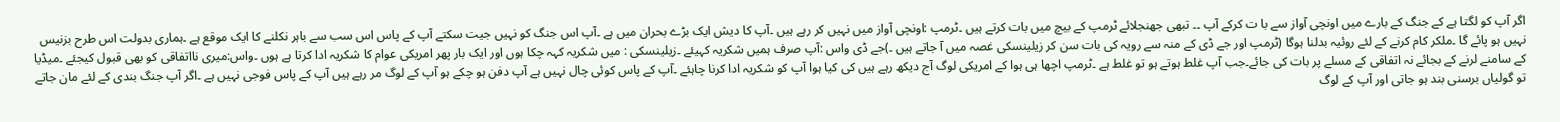اگر آپ کو لگتا ہے کے جنگ کے بارے میں اونچی آواز سے با ت کرکے آپ ۔۔ تبھی جھنجلائے ٹرمپ کے بیچ میں بات کرتے ہیں ۔ٹرمپ :اونچی آواز میں نہیں کر رہے ہیں ۔آپ کا دیش ایک بڑے بحران میں ہے ۔آپ اس جنگ کو نہیں جیت سکتے آپ کے پاس اس سب سے باہر نکلنے کا ایک موقع ہے ۔ہماری بدولت اس طرح بزنیس نہیں ہو پائے گا ۔ملکر کام کرنے کے لئے روئیہ بدلنا ہوگا (ٹرمپ اور جے ڈی کے منہ سے رویہ کی بات سن کر زیلینسکی غصہ میں آ جاتے ہیں ۔)جے ڈی واس :آپ صرف ہمیں شکریہ کہیئے ۔زیلینسکی : میں شکریہ کہہ چکا ہوں اور ایک بار پھر امریکی عوام کا شکریہ ادا کرتا ہے ہوں ۔واس:میری نااتفاقی کو بھی قبول کیجئے ۔میڈیا کے سامنے لرنے کے بجائے نہ اتفاقی کے مسلے پر بات کی جائے۔جب آپ غلط ہوتے ہو تو غلط ہے ۔ٹرمپ اچھا ہی ہوا کے امریکی لوگ آج دیکھ رہے ہیں کی کیا ہوا آپ کو شکریہ ادا کرنا چاہئے ۔آپ کے پاس کوئی چال نہیں ہے آپ دفن ہو چکے ہو آپ کے لوگ مر رہے ہیں آپ کے پاس فوجی نہیں ہے ۔اگر آپ جنگ بندی کے لئے مان جاتے تو گولیاں برسنی بند ہو جاتی اور آپ کے لوگ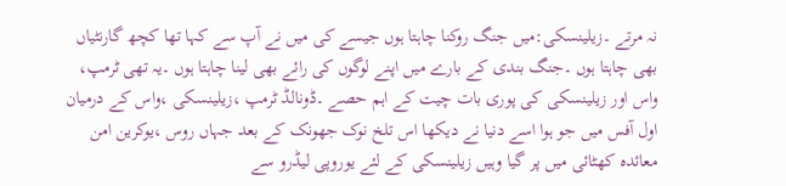نہ مرتے ۔زیلینسکی:میں جنگ روکنا چاہتا ہوں جیسے کی میں نے آپ سے کہا تھا کچھ گارنٹیاں بھی چاہتا ہوں ۔جنگ بندی کے بارے میں اپنے لوگوں کی رائے بھی لینا چاہتا ہوں ۔یہ تھی ٹرمپ، واس اور زیلینسکی کی پوری بات چیت کے اہم حصے ۔ڈونالڈ ٹرمپ ،زیلینسکی ،واس کے درمیان اول آفس میں جو ہوا اسے دنیا نے دیکھا اس تلخ نوک جھونک کے بعد جہاں روس ،یوکرین امن معائدہ کھٹائی میں پر گیا وہیں زیلینسکی کے لئے یوروپی لیڈرو سے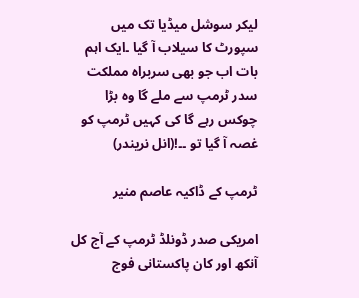لیکر سوشل میڈیا تک میں سپورٹ کا سیلاب آ گیا ۔ایک اہم بات اب جو بھی سربراہ مملکت سدر ٹرمپ سے ملے گا وہ بڑا چوکس رہے گا کی کہیں ٹرمپ کو غصہ آ گیا تو ۔۔!(انل نریندر)

ٹرمپ کے ڈاکیہ عاصم منیر

امریکی صدر ڈونلڈ ٹرمپ کے آج کل آنکھ اور کان پاکستانی فوج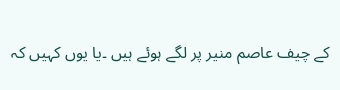کے چیف عاصم منیر پر لگے ہوئے ہیں ۔یا یوں کہیں کہ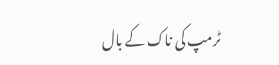ٹرمپ کی ناک کے بال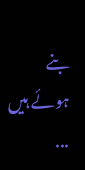بنے ہوئے ہیں ...